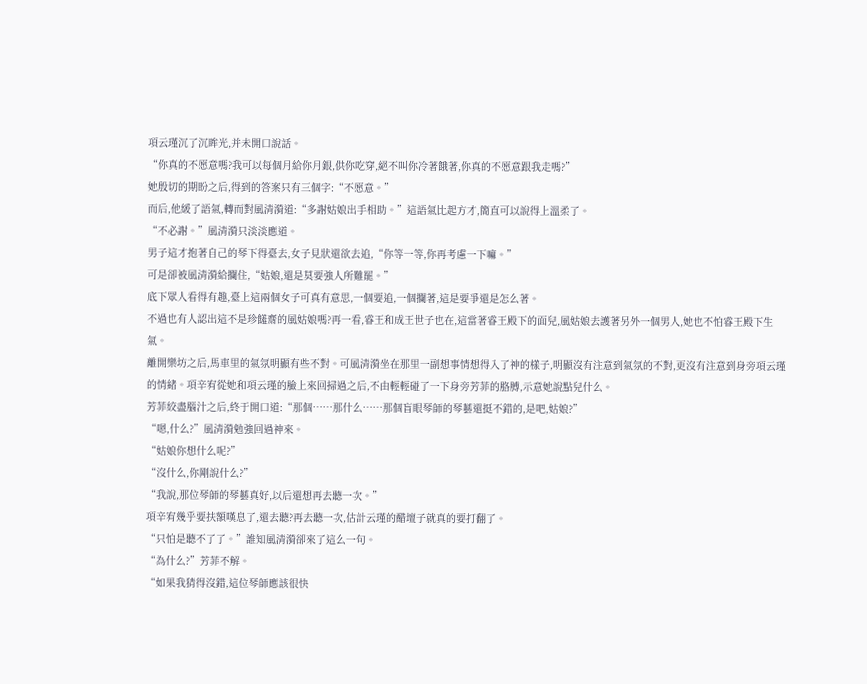項云瑾沉了沉眸光,并未開口說話。
“你真的不愿意嗎?我可以每個月給你月銀,供你吃穿,絕不叫你冷著餓著,你真的不愿意跟我走嗎?”
她殷切的期盼之后,得到的答案只有三個字:“不愿意。”
而后,他緩了語氣,轉而對風清漪道:“多謝姑娘出手相助。”這語氣比起方才,簡直可以說得上溫柔了。
“不必謝。”風清漪只淡淡應道。
男子這才抱著自己的琴下得臺去,女子見狀還欲去追,“你等一等,你再考慮一下嘛。”
可是卻被風清漪給攔住,“姑娘,還是莫要強人所難罷。”
底下眾人看得有趣,臺上這兩個女子可真有意思,一個要追,一個攔著,這是要爭還是怎么著。
不過也有人認出這不是珍饈齋的風姑娘嗎?再一看,睿王和成王世子也在,這當著睿王殿下的面兒,風姑娘去護著另外一個男人,她也不怕睿王殿下生氣。
離開樂坊之后,馬車里的氣氛明顯有些不對。可風清漪坐在那里一副想事情想得入了神的樣子,明顯沒有注意到氣氛的不對,更沒有注意到身旁項云瑾的情緒。項辛宥從她和項云瑾的臉上來回掃過之后,不由輕輕碰了一下身旁芳菲的胳膊,示意她說點兒什么。
芳菲絞盡腦汁之后,終于開口道:“那個……那什么……那個盲眼琴師的琴藝還挺不錯的,是吧,姑娘?”
“嗯,什么?”風清漪勉強回過神來。
“姑娘你想什么呢?”
“沒什么,你剛說什么?”
“我說,那位琴師的琴藝真好,以后還想再去聽一次。”
項辛宥幾乎要扶額嘆息了,還去聽?再去聽一次,估計云瑾的醋壇子就真的要打翻了。
“只怕是聽不了了。”誰知風清漪卻來了這么一句。
“為什么?”芳菲不解。
“如果我猜得沒錯,這位琴師應該很快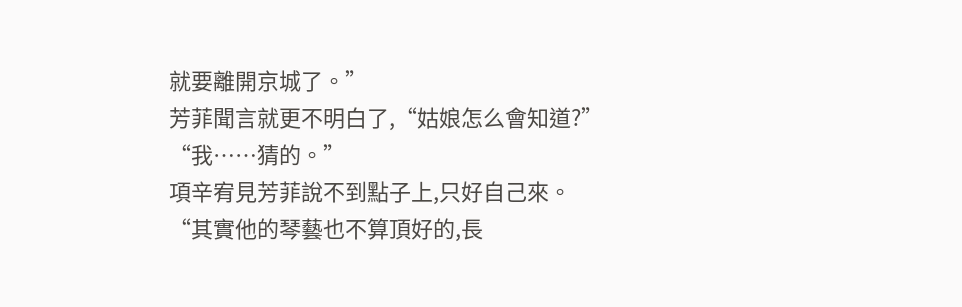就要離開京城了。”
芳菲聞言就更不明白了,“姑娘怎么會知道?”
“我……猜的。”
項辛宥見芳菲說不到點子上,只好自己來。
“其實他的琴藝也不算頂好的,長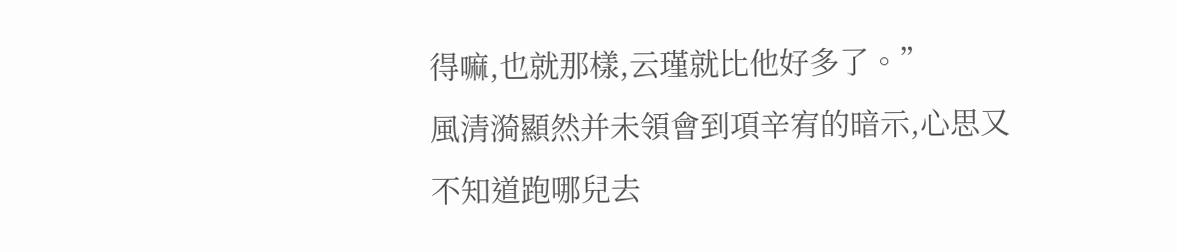得嘛,也就那樣,云瑾就比他好多了。”
風清漪顯然并未領會到項辛宥的暗示,心思又不知道跑哪兒去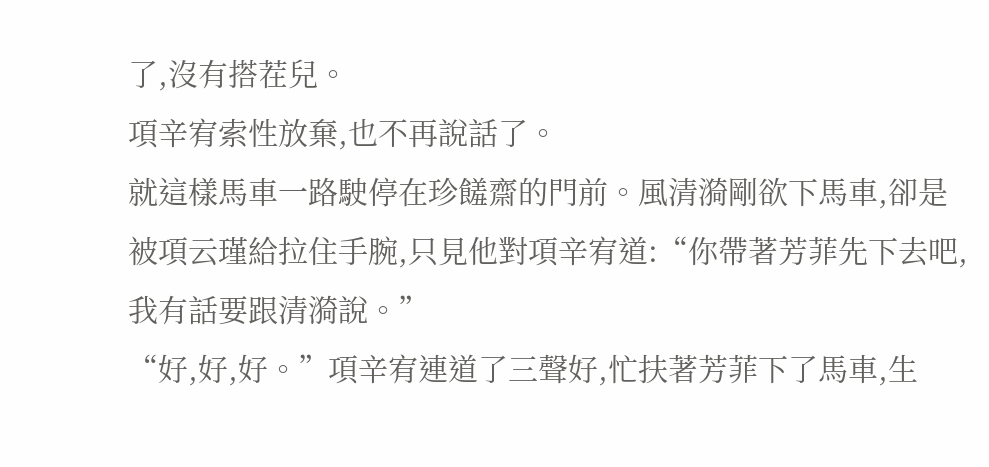了,沒有搭茬兒。
項辛宥索性放棄,也不再說話了。
就這樣馬車一路駛停在珍饈齋的門前。風清漪剛欲下馬車,卻是被項云瑾給拉住手腕,只見他對項辛宥道:“你帶著芳菲先下去吧,我有話要跟清漪說。”
“好,好,好。”項辛宥連道了三聲好,忙扶著芳菲下了馬車,生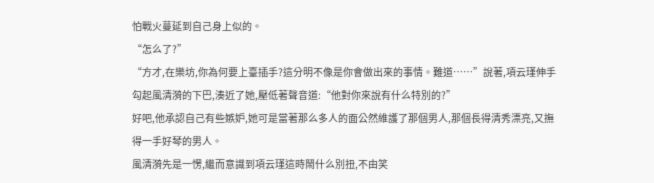怕戰火蔓延到自己身上似的。
“怎么了?”
“方才,在樂坊,你為何要上臺插手?這分明不像是你會做出來的事情。難道……”說著,項云瑾伸手勾起風清漪的下巴,湊近了她,壓低著聲音道:“他對你來說有什么特別的?”
好吧,他承認自己有些嫉妒,她可是當著那么多人的面公然維護了那個男人,那個長得清秀漂亮,又撫得一手好琴的男人。
風清漪先是一愣,繼而意識到項云瑾這時鬧什么別扭,不由笑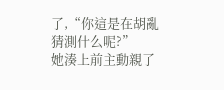了,“你這是在胡亂猜測什么呢?”
她湊上前主動親了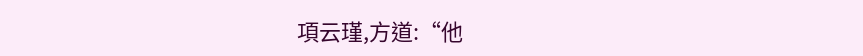項云瑾,方道:“他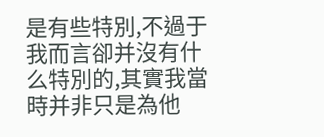是有些特別,不過于我而言卻并沒有什么特別的,其實我當時并非只是為他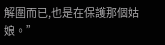解圍而已,也是在保護那個姑娘。”